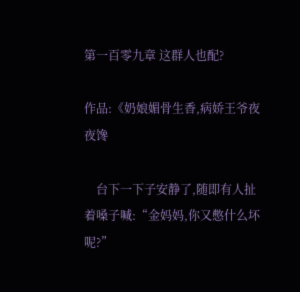第一百零九章 这群人也配?

作品:《奶娘媚骨生香,病娇王爷夜夜馋

    台下一下子安静了,随即有人扯着嗓子喊:“金妈妈,你又憋什么坏呢?”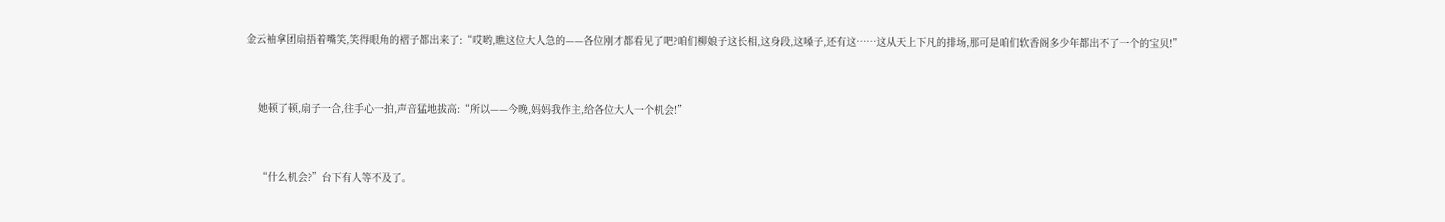金云袖拿团扇捂着嘴笑,笑得眼角的褶子都出来了:“哎哟,瞧这位大人急的——各位刚才都看见了吧?咱们柳娘子这长相,这身段,这嗓子,还有这……这从天上下凡的排场,那可是咱们软香阁多少年都出不了一个的宝贝!”


    她顿了顿,扇子一合,往手心一拍,声音猛地拔高:“所以——今晚,妈妈我作主,给各位大人一个机会!”


    “什么机会?”台下有人等不及了。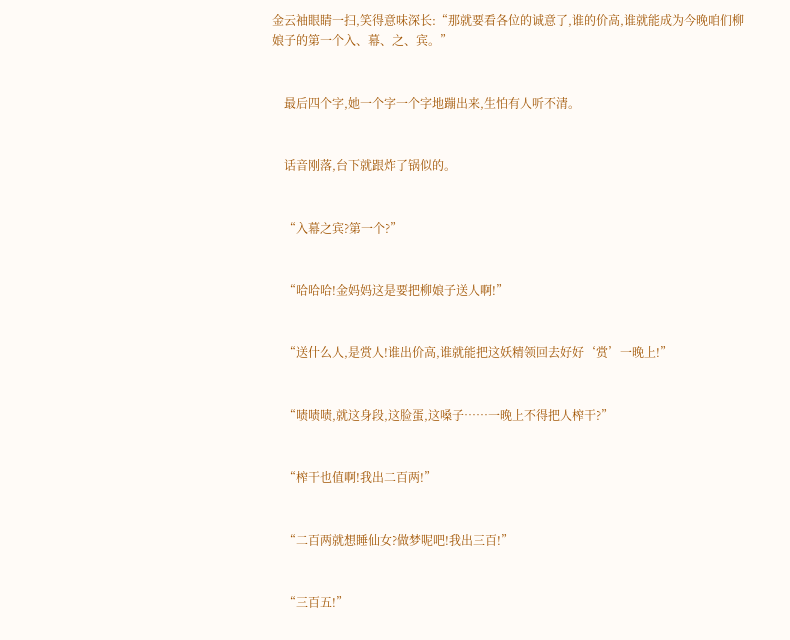金云袖眼睛一扫,笑得意味深长:“那就要看各位的诚意了,谁的价高,谁就能成为今晚咱们柳娘子的第一个入、幕、之、宾。”


    最后四个字,她一个字一个字地蹦出来,生怕有人听不清。


    话音刚落,台下就跟炸了锅似的。


    “入幕之宾?第一个?”


    “哈哈哈!金妈妈这是要把柳娘子送人啊!”


    “送什么人,是赏人!谁出价高,谁就能把这妖精领回去好好‘赏’一晚上!”


    “啧啧啧,就这身段,这脸蛋,这嗓子……一晚上不得把人榨干?”


    “榨干也值啊!我出二百两!”


    “二百两就想睡仙女?做梦呢吧!我出三百!”


    “三百五!”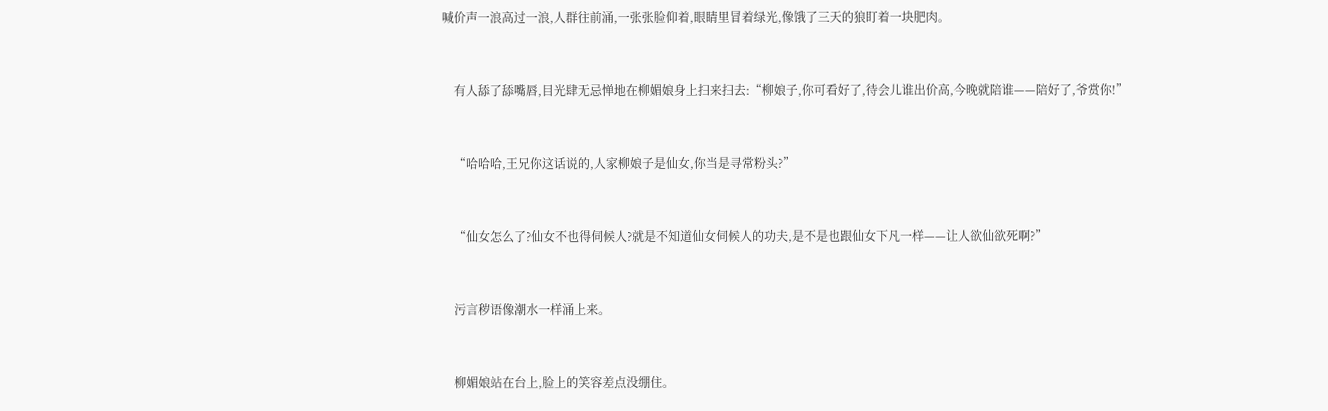喊价声一浪高过一浪,人群往前涌,一张张脸仰着,眼睛里冒着绿光,像饿了三天的狼盯着一块肥肉。


    有人舔了舔嘴唇,目光肆无忌惮地在柳媚娘身上扫来扫去:“柳娘子,你可看好了,待会儿谁出价高,今晚就陪谁——陪好了,爷赏你!”


    “哈哈哈,王兄你这话说的,人家柳娘子是仙女,你当是寻常粉头?”


    “仙女怎么了?仙女不也得伺候人?就是不知道仙女伺候人的功夫,是不是也跟仙女下凡一样——让人欲仙欲死啊?”


    污言秽语像潮水一样涌上来。


    柳媚娘站在台上,脸上的笑容差点没绷住。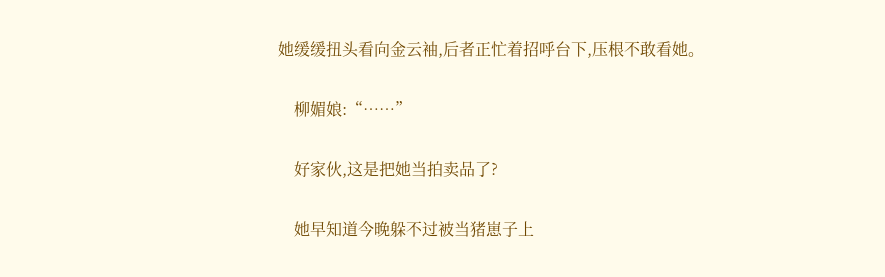她缓缓扭头看向金云袖,后者正忙着招呼台下,压根不敢看她。


    柳媚娘:“……”


    好家伙,这是把她当拍卖品了?


    她早知道今晚躲不过被当猪崽子上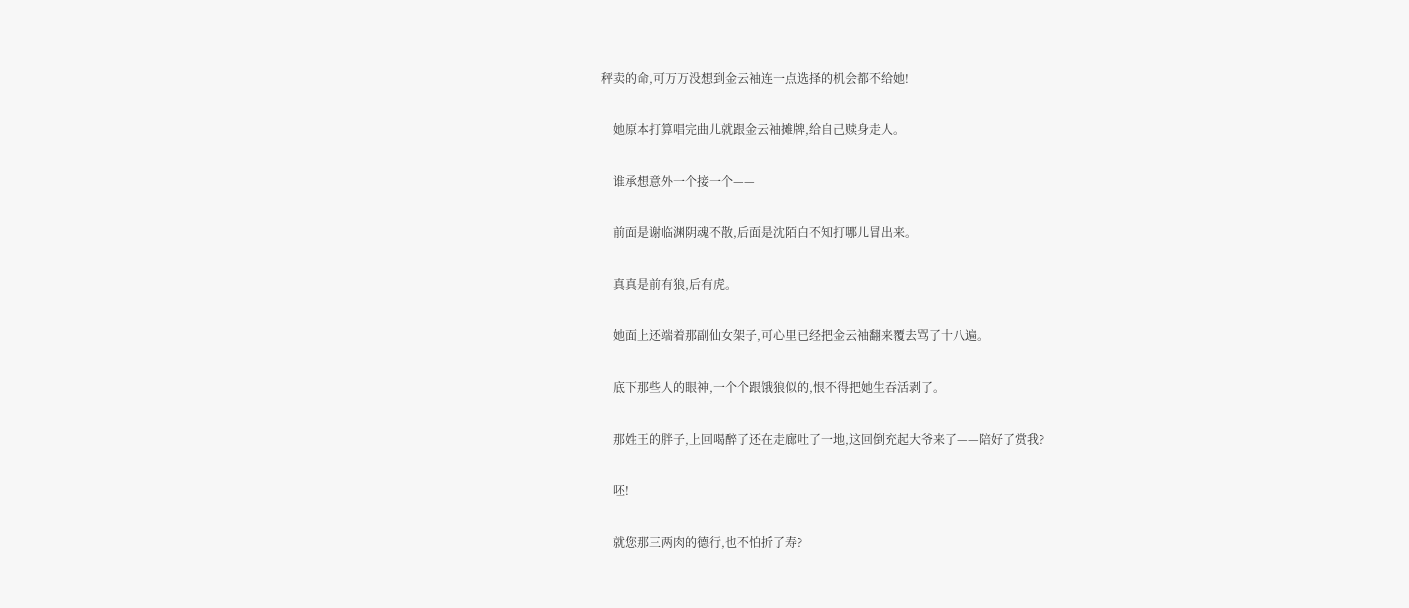秤卖的命,可万万没想到金云袖连一点选择的机会都不给她!


    她原本打算唱完曲儿就跟金云袖摊牌,给自己赎身走人。


    谁承想意外一个接一个——


    前面是谢临渊阴魂不散,后面是沈陌白不知打哪儿冒出来。


    真真是前有狼,后有虎。


    她面上还端着那副仙女架子,可心里已经把金云袖翻来覆去骂了十八遍。


    底下那些人的眼神,一个个跟饿狼似的,恨不得把她生吞活剥了。


    那姓王的胖子,上回喝醉了还在走廊吐了一地,这回倒充起大爷来了——陪好了赏我?


    呸!


    就您那三两肉的德行,也不怕折了寿?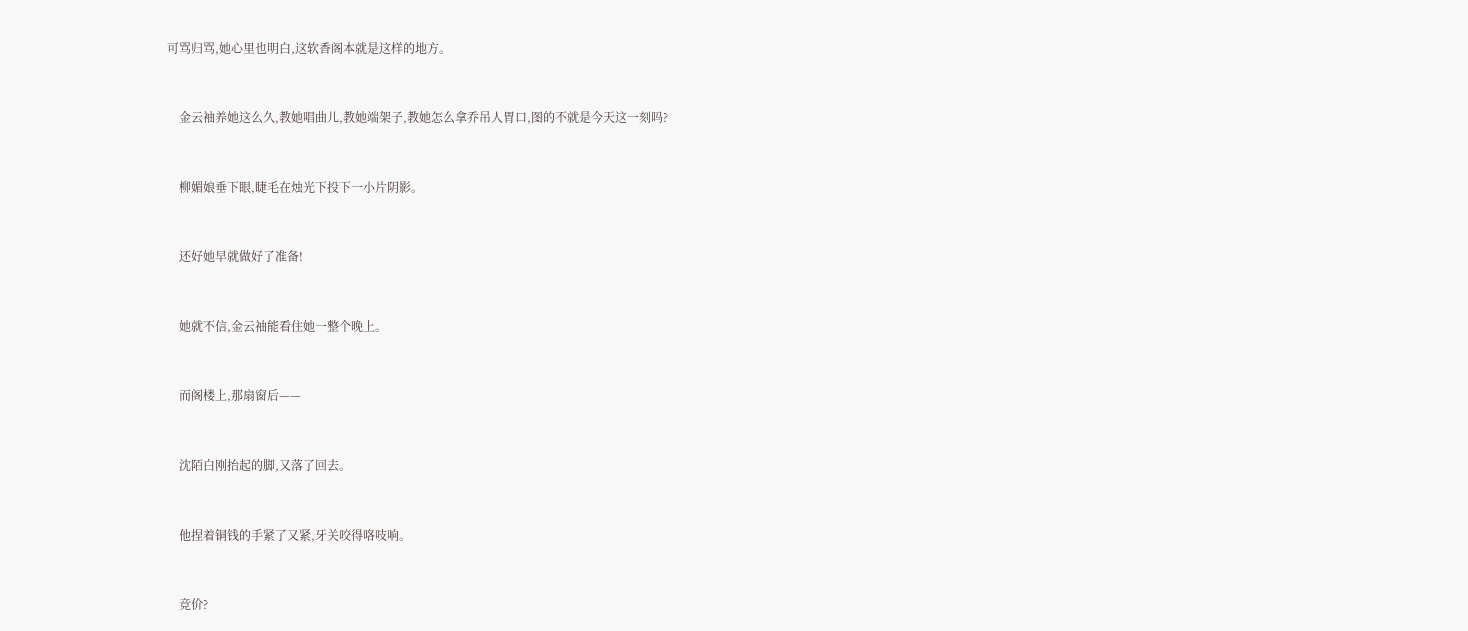可骂归骂,她心里也明白,这软香阁本就是这样的地方。


    金云袖养她这么久,教她唱曲儿,教她端架子,教她怎么拿乔吊人胃口,图的不就是今天这一刻吗?


    柳媚娘垂下眼,睫毛在烛光下投下一小片阴影。


    还好她早就做好了准备!


    她就不信,金云袖能看住她一整个晚上。


    而阁楼上,那扇窗后——


    沈陌白刚抬起的脚,又落了回去。


    他捏着铜钱的手紧了又紧,牙关咬得咯吱响。


    竞价?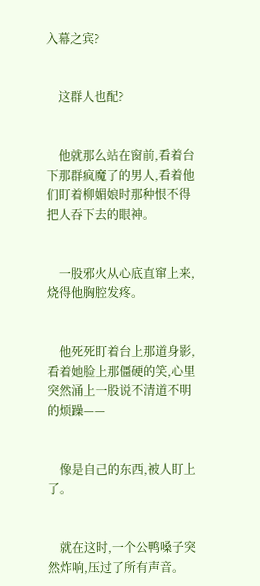入幕之宾?


    这群人也配?


    他就那么站在窗前,看着台下那群疯魔了的男人,看着他们盯着柳媚娘时那种恨不得把人吞下去的眼神。


    一股邪火从心底直窜上来,烧得他胸腔发疼。


    他死死盯着台上那道身影,看着她脸上那僵硬的笑,心里突然涌上一股说不清道不明的烦躁——


    像是自己的东西,被人盯上了。


    就在这时,一个公鸭嗓子突然炸响,压过了所有声音。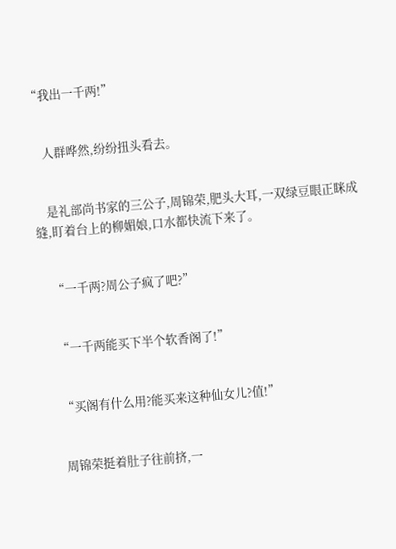“我出一千两!”


    人群哗然,纷纷扭头看去。


    是礼部尚书家的三公子,周锦荣,肥头大耳,一双绿豆眼正眯成缝,盯着台上的柳媚娘,口水都快流下来了。


    “一千两?周公子疯了吧?”


    “一千两能买下半个软香阁了!”


    “买阁有什么用?能买来这种仙女儿?值!”


    周锦荣挺着肚子往前挤,一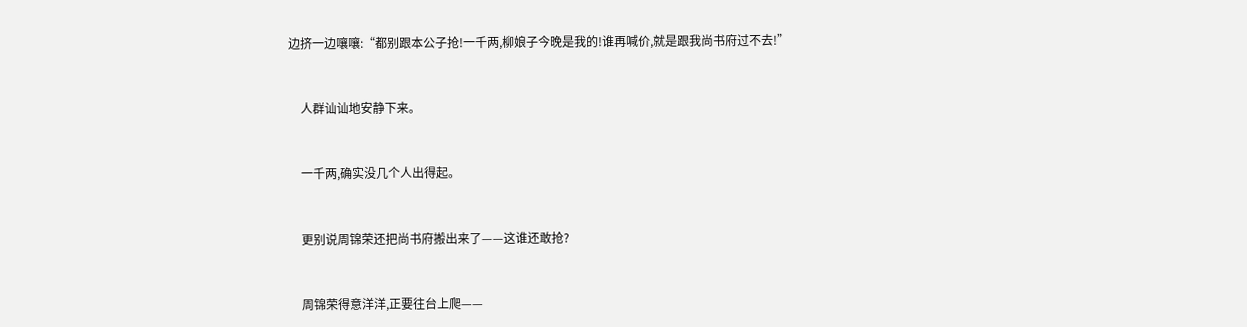边挤一边嚷嚷:“都别跟本公子抢!一千两,柳娘子今晚是我的!谁再喊价,就是跟我尚书府过不去!”


    人群讪讪地安静下来。


    一千两,确实没几个人出得起。


    更别说周锦荣还把尚书府搬出来了——这谁还敢抢?


    周锦荣得意洋洋,正要往台上爬——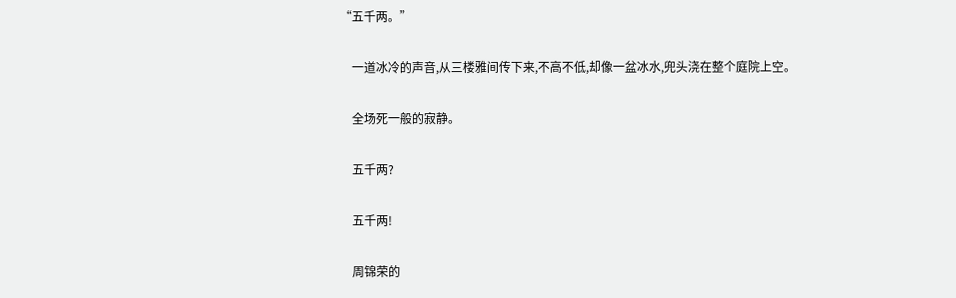“五千两。”


    一道冰冷的声音,从三楼雅间传下来,不高不低,却像一盆冰水,兜头浇在整个庭院上空。


    全场死一般的寂静。


    五千两?


    五千两!


    周锦荣的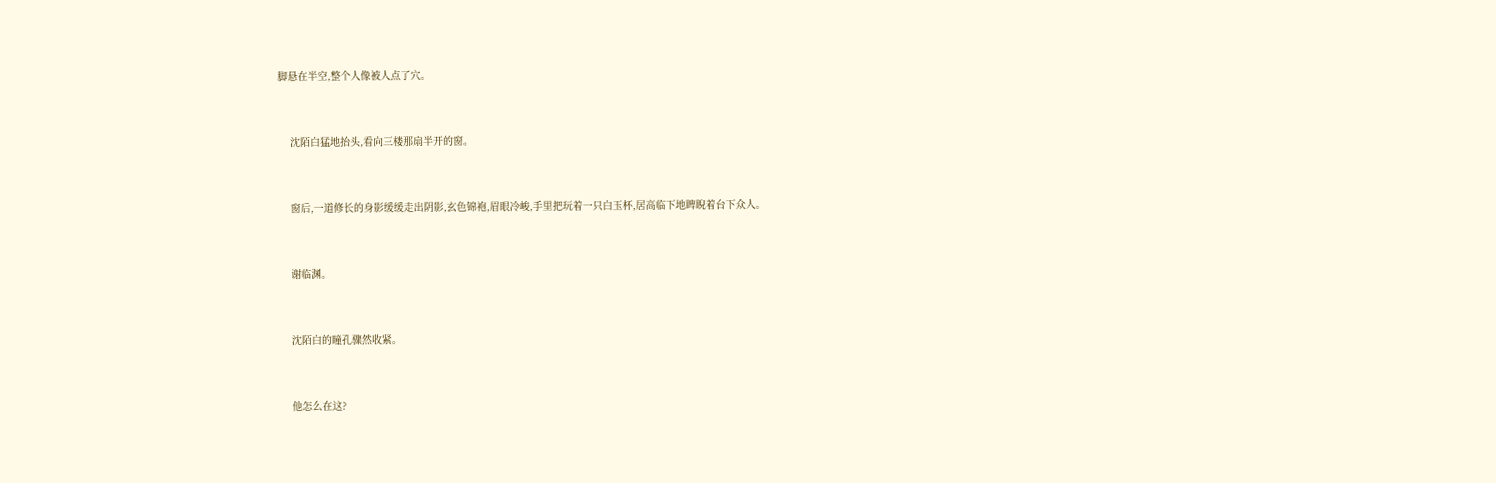脚悬在半空,整个人像被人点了穴。


    沈陌白猛地抬头,看向三楼那扇半开的窗。


    窗后,一道修长的身影缓缓走出阴影,玄色锦袍,眉眼冷峻,手里把玩着一只白玉杯,居高临下地睥睨着台下众人。


    谢临渊。


    沈陌白的瞳孔骤然收紧。


    他怎么在这?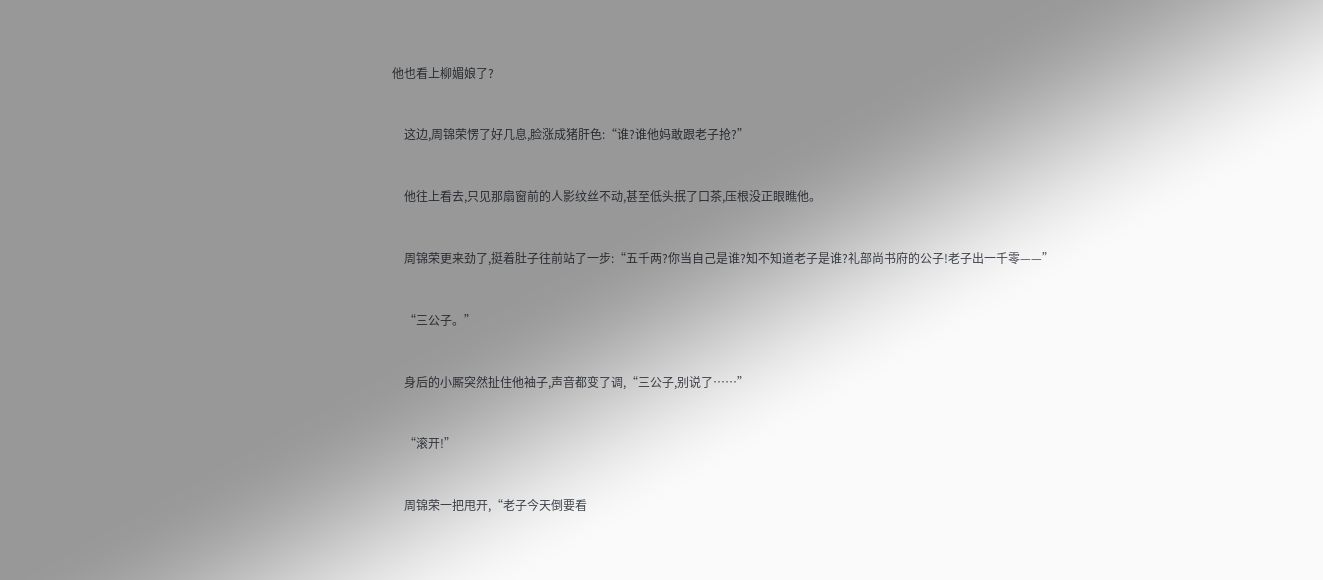他也看上柳媚娘了?


    这边,周锦荣愣了好几息,脸涨成猪肝色:“谁?谁他妈敢跟老子抢?”


    他往上看去,只见那扇窗前的人影纹丝不动,甚至低头抿了口茶,压根没正眼瞧他。


    周锦荣更来劲了,挺着肚子往前站了一步:“五千两?你当自己是谁?知不知道老子是谁?礼部尚书府的公子!老子出一千零——”


    “三公子。”


    身后的小厮突然扯住他袖子,声音都变了调,“三公子,别说了……”


    “滚开!”


    周锦荣一把甩开,“老子今天倒要看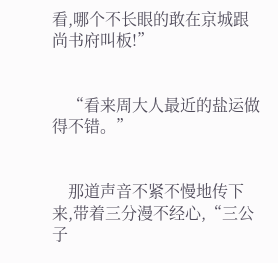看,哪个不长眼的敢在京城跟尚书府叫板!”


    “看来周大人最近的盐运做得不错。”


    那道声音不紧不慢地传下来,带着三分漫不经心,“三公子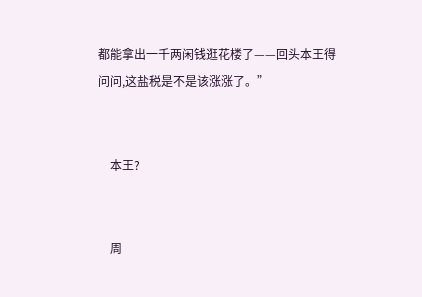都能拿出一千两闲钱逛花楼了——回头本王得问问,这盐税是不是该涨涨了。”


    本王?


    周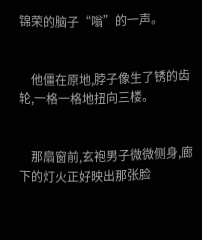锦荣的脑子“嗡”的一声。


    他僵在原地,脖子像生了锈的齿轮,一格一格地扭向三楼。


    那扇窗前,玄袍男子微微侧身,廊下的灯火正好映出那张脸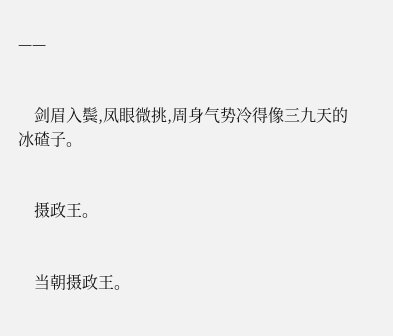——


    剑眉入鬓,凤眼微挑,周身气势冷得像三九天的冰碴子。


    摄政王。


    当朝摄政王。